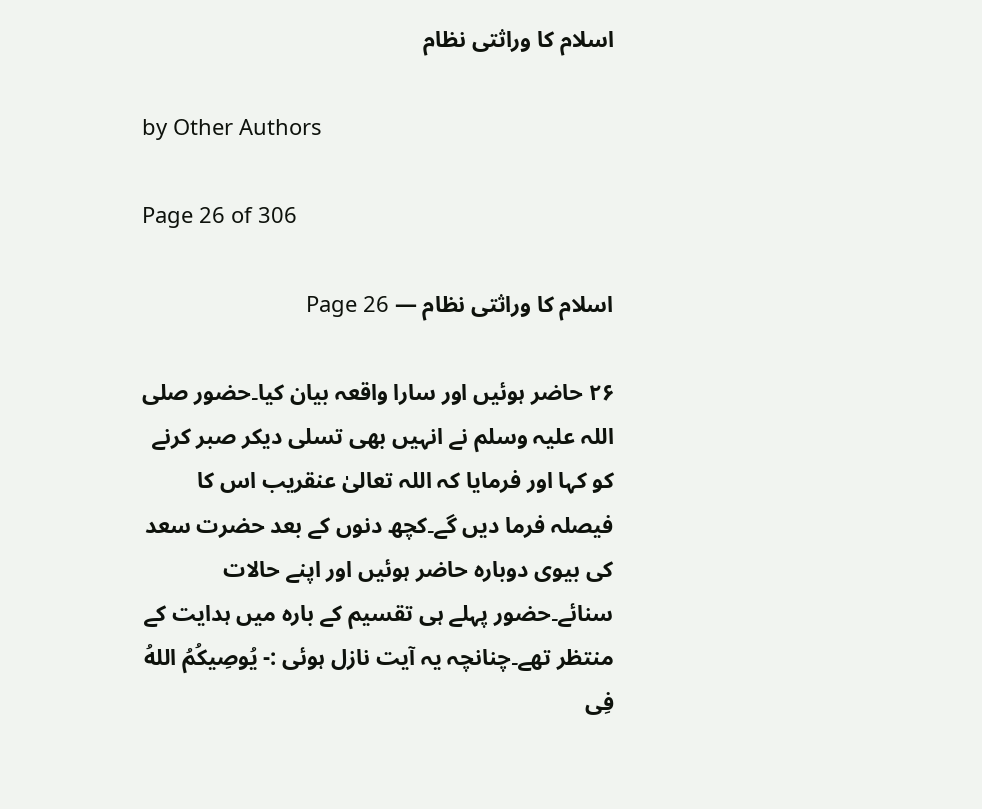اسلام کا وراثتی نظام

by Other Authors

Page 26 of 306

اسلام کا وراثتی نظام — Page 26

۲۶ حاضر ہوئیں اور سارا واقعہ بیان کیا۔حضور صلی اللہ علیہ وسلم نے انہیں بھی تسلی دیکر صبر کرنے کو کہا اور فرمایا کہ اللہ تعالیٰ عنقریب اس کا فیصلہ فرما دیں گے۔کچھ دنوں کے بعد حضرت سعد کی بیوی دوبارہ حاضر ہوئیں اور اپنے حالات سنائے۔حضور پہلے ہی تقسیم کے بارہ میں ہدایت کے منتظر تھے۔چنانچہ یہ آیت نازل ہوئی :- يُوصِيكُمُ اللهُ فِى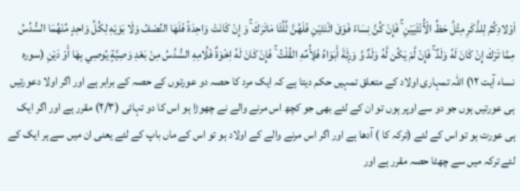اَوْلادِكُمُ لِلذَّكَرِ مِثْلُ حَظِّ الْأُنْثَيَيْنِ ۚ فَإِنْ كُنَّ نِسَاءً فَوْقَ اثْنَتَيْنِ فَلَهُنَّ ثُلُثَا مَاتَرَكَ ۚ وَ إِنْ كَانَتْ وَاحِدَةً فَلَهَا النِّصْفُ وَلَا بَوَيْهِ لِكُلِّ وَاحِدٍ مِّنْهُمَا السُّدُسُ مِمَّا تَرَكَ إِنْ كَانَ لَهُ وَلَدٌ ۚ فَإِنْ لَّمْ يَكُن لَّهُ وَلَدٌ وَّ وَرِثَةَ أَبَوَاهُ فَلِأُمِّهِ القُلْتُ ۚ فَإِنْ كَانَ لَهُ اِخْوَةٌ فَلُامِهِ السُّدُسُ مِنْ بَعْدِ وَصِيَّةٍ يُوصِي بِهَا أَوْ دَيْنِ (سوره نساء آیت ۱۲) اللہ تمہاری اولاد کے متعلق تمہیں حکم دیتا ہے کہ ایک مرد کا حصہ دو عورتوں کے حصہ کے برابر ہے اور اگر اولا دعورتیں ہی عورتیں ہوں جو دو سے اوپر ہوں تو ان کے لئے بھی جو کچھ اس مرنے والے نے چھوڑا ہو اس کا دو تہائی (۲/۳) مقرر ہے اور اگر ایک ہی عورت ہو تو اس کے لئے (ترکہ کا ) آدھا ہے اور اگر اس مرنے والے کے اولاد ہو تو اس کے ماں باپ کے لئے یعنی ان میں سے ہر ایک کے لئے ترکہ میں سے چھٹا حصہ مقرر ہے اور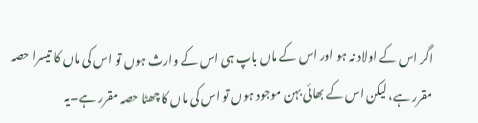اگر اس کے اولاد نہ ہو اور اس کے ماں باپ ہی اس کے وارث ہوں تو اس کی ماں کا تیسرا حصہ مقرر ہے، لیکن اس کے بھائی بہن موجود ہوں تو اس کی ماں کا چھٹا حصہ مقرر ہے۔یہ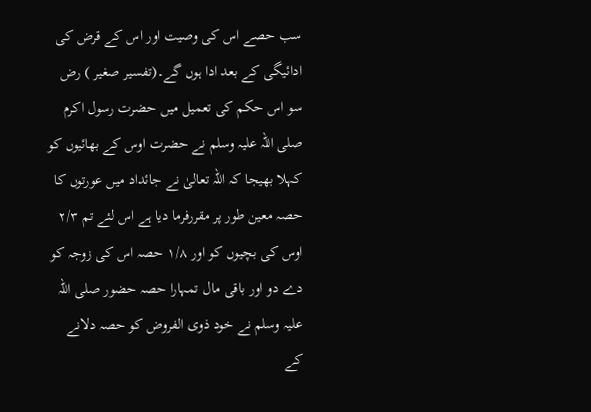سب حصے اس کی وصیت اور اس کے قرض کی ادائیگی کے بعد ادا ہوں گے۔(تفسیر صغیر ) رض سو اس حکم کی تعمیل میں حضرت رسول اکرم صلی اللہ علیہ وسلم نے حضرت اوس کے بھائیوں کو کہلا بھیجا کہ اللہ تعالیٰ نے جائداد میں عورتوں کا حصہ معین طور پر مقررفرما دیا ہے اس لئے تم ۲/۳ اوس کی بچیوں کو اور ۱/۸ حصہ اس کی زوجہ کو دے دو اور باقی مال تمہارا حصہ حضور صلی اللہ علیہ وسلم نے خود ذوی الفروض کو حصہ دلانے کے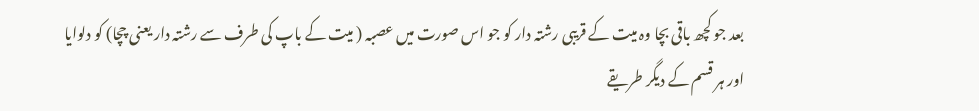بعد جو کچھ باقی بچا وہ میت کے قریبی رشتہ دار کو جو اس صورت میں عصبہ ( میت کے باپ کی طرف سے رشتہ دار یعنی چچا) کو دلوایا اور ہر قسم کے دیگر طریقے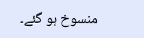منسوخ ہو گئے۔